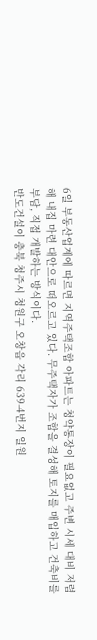6일 부동산업계에 따르면 지역주택조합 아파트는 청약통장이 필요없고 주변 시세 대비 저렴해 내집 마련 대안으로 떠오르고 있다. 무주택자가 조합을 결성해 토지를 매입하고 건축비를 부담, 직접 개발하는 방식이다.
반도건설이 충북 청주시 청원구 오창읍 각리 639-4번지 일원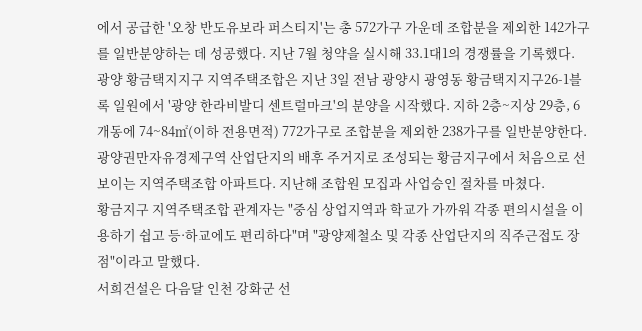에서 공급한 '오창 반도유보라 퍼스티지'는 총 572가구 가운데 조합분을 제외한 142가구를 일반분양하는 데 성공했다. 지난 7월 청약을 실시해 33.1대1의 경쟁률을 기록했다.
광양 황금택지지구 지역주택조합은 지난 3일 전남 광양시 광영동 황금택지지구26-1블록 일원에서 '광양 한라비발디 센트럴마크'의 분양을 시작했다. 지하 2층~지상 29층, 6개동에 74~84㎡(이하 전용면적) 772가구로 조합분을 제외한 238가구를 일반분양한다.
광양권만자유경제구역 산업단지의 배후 주거지로 조성되는 황금지구에서 처음으로 선보이는 지역주택조합 아파트다. 지난해 조합원 모집과 사업승인 절차를 마쳤다.
황금지구 지역주택조합 관계자는 "중심 상업지역과 학교가 가까워 각종 편의시설을 이용하기 쉽고 등·하교에도 편리하다"며 "광양제철소 및 각종 산업단지의 직주근접도 장점"이라고 말했다.
서희건설은 다음달 인천 강화군 선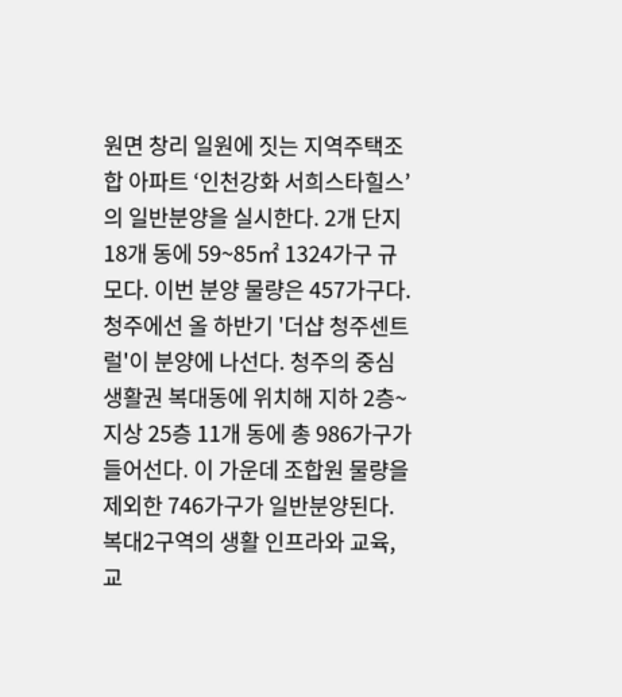원면 창리 일원에 짓는 지역주택조합 아파트 ‘인천강화 서희스타힐스’의 일반분양을 실시한다. 2개 단지 18개 동에 59~85㎡ 1324가구 규모다. 이번 분양 물량은 457가구다.
청주에선 올 하반기 '더샵 청주센트럴'이 분양에 나선다. 청주의 중심생활권 복대동에 위치해 지하 2층~지상 25층 11개 동에 총 986가구가 들어선다. 이 가운데 조합원 물량을 제외한 746가구가 일반분양된다. 복대2구역의 생활 인프라와 교육, 교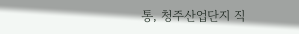통, 청주산업단지 직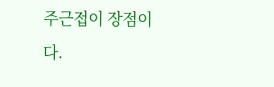주근접이 장점이다.